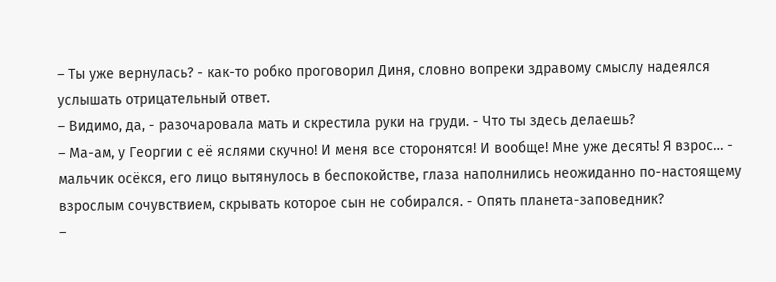– Ты уже вернулась? - как-то робко проговорил Диня, словно вопреки здравому смыслу надеялся услышать отрицательный ответ.
– Видимо, да, - разочаровала мать и скрестила руки на груди. - Что ты здесь делаешь?
– Ма-ам, у Георгии с её яслями скучно! И меня все сторонятся! И вообще! Мне уже десять! Я взрос… - мальчик осёкся, его лицо вытянулось в беспокойстве, глаза наполнились неожиданно по-настоящему взрослым сочувствием, скрывать которое сын не собирался. - Опять планета-заповедник?
–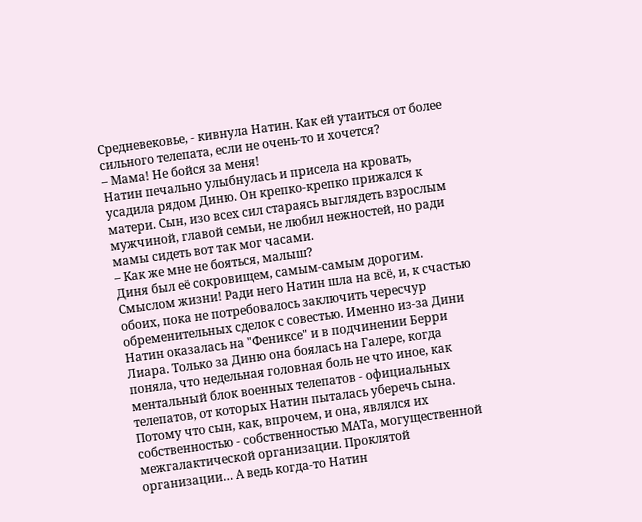Средневековье, - кивнула Натин. Как ей утаиться от более сильного телепата, если не очень-то и хочется?
– Мама! Не бойся за меня!
Натин печально улыбнулась и присела на кровать, усадила рядом Диню. Он крепко-крепко прижался к матери. Сын, изо всех сил стараясь выглядеть взрослым мужчиной, главой семьи, не любил нежностей, но ради мамы сидеть вот так мог часами.
– Как же мне не бояться, малыш?
Диня был её сокровищем, самым-самым дорогим. Смыслом жизни! Ради него Натин шла на всё, и, к счастью обоих, пока не потребовалось заключить чересчур обременительных сделок с совестью. Именно из-за Дини Натин оказалась на "Фениксе" и в подчинении Берри Лиара. Только за Диню она боялась на Галере, когда поняла, что недельная головная боль не что иное, как ментальный блок военных телепатов - официальных телепатов, от которых Натин пыталась уберечь сына. Потому что сын, как, впрочем, и она, являлся их собственностью - собственностью МАТа, могущественной межгалактической организации. Проклятой организации… А ведь когда-то Натин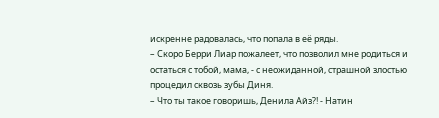искренне радовалась, что попала в её ряды.
– Скоро Берри Лиар пожалеет, что позволил мне родиться и остаться с тобой, мама, - с неожиданной, страшной злостью процедил сквозь зубы Диня.
– Что ты такое говоришь, Денила Айз?! - Натин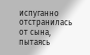испуганно отстранилась от сына, пытаясь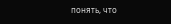понять, что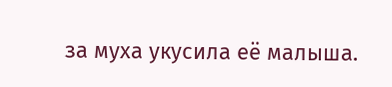за муха укусила её малыша.